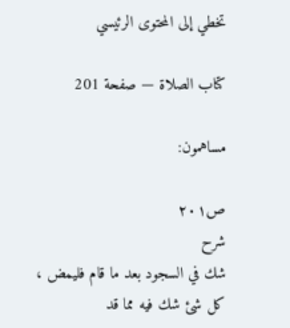تخطي إلى المحتوى الرئيسي

كتاب الصلاة — صفحة 201

مساهمون:

ص٢٠١
شرح
شك في السجود بعد ما قام فليمض ، كل شئ شك فيه مما قد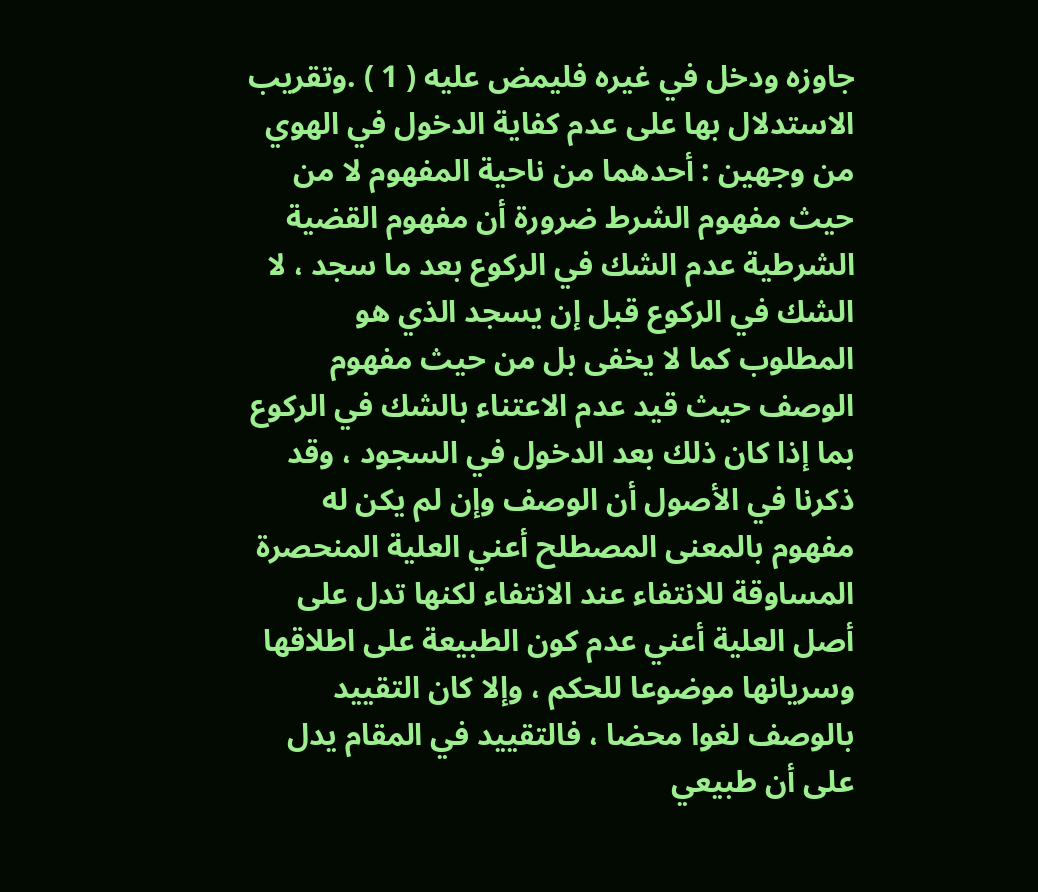جاوزه ودخل في غيره فليمض عليه ( 1 ) .وتقريب الاستدلال بها على عدم كفاية الدخول في الهوي من وجهين : أحدهما من ناحية المفهوم لا من حيث مفهوم الشرط ضرورة أن مفهوم القضية الشرطية عدم الشك في الركوع بعد ما سجد ، لا الشك في الركوع قبل إن يسجد الذي هو المطلوب كما لا يخفى بل من حيث مفهوم الوصف حيث قيد عدم الاعتناء بالشك في الركوع بما إذا كان ذلك بعد الدخول في السجود ، وقد ذكرنا في الأصول أن الوصف وإن لم يكن له مفهوم بالمعنى المصطلح أعني العلية المنحصرة المساوقة للانتفاء عند الانتفاء لكنها تدل على أصل العلية أعني عدم كون الطبيعة على اطلاقها وسريانها موضوعا للحكم ، وإلا كان التقييد بالوصف لغوا محضا ، فالتقييد في المقام يدل على أن طبيعي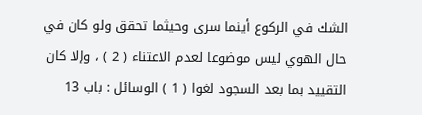الشك في الركوع أينما سرى وحيثما تحقق ولو كان في حال الهوي ليس موضوعا لعدم الاعتناء ( 2 ) ، وإلا كان التقييد بما بعد السجود لغوا ( 1 ) الوسائل : باب 13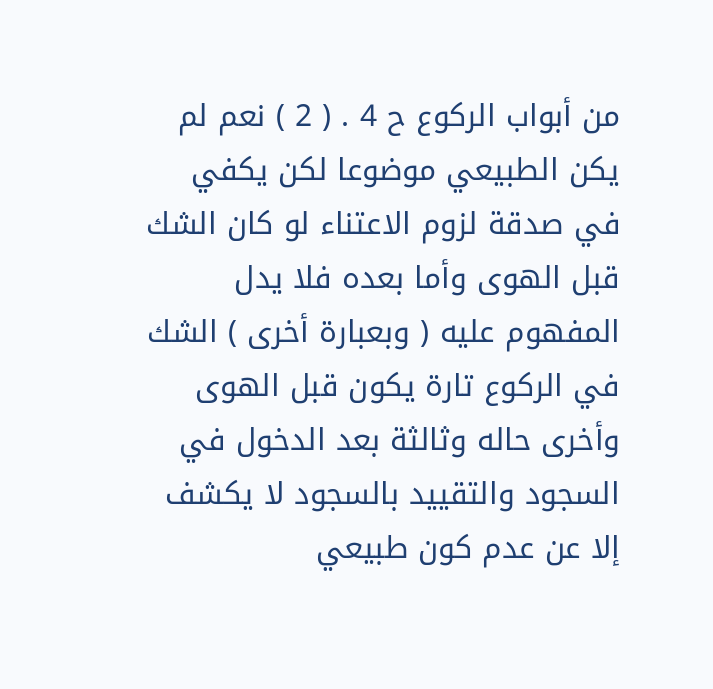من أبواب الركوع ح 4 . ( 2 ) نعم لم يكن الطبيعي موضوعا لكن يكفي في صدقة لزوم الاعتناء لو كان الشك قبل الهوى وأما بعده فلا يدل المفهوم عليه ( وبعبارة أخرى ) الشك في الركوع تارة يكون قبل الهوى وأخرى حاله وثالثة بعد الدخول في السجود والتقييد بالسجود لا يكشف إلا عن عدم كون طبيعي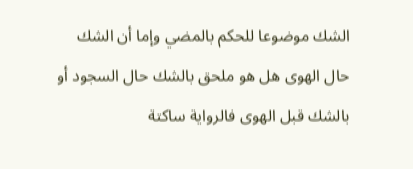الشك موضوعا للحكم بالمضي وإما أن الشك حال الهوى هل هو ملحق بالشك حال السجود أو بالشك قبل الهوى فالرواية ساكتة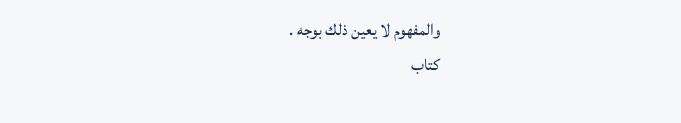والمفهوم لا يعين ذلك بوجه .
كتاب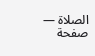الصلاة — صفحة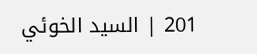201 | السيد الخوئي